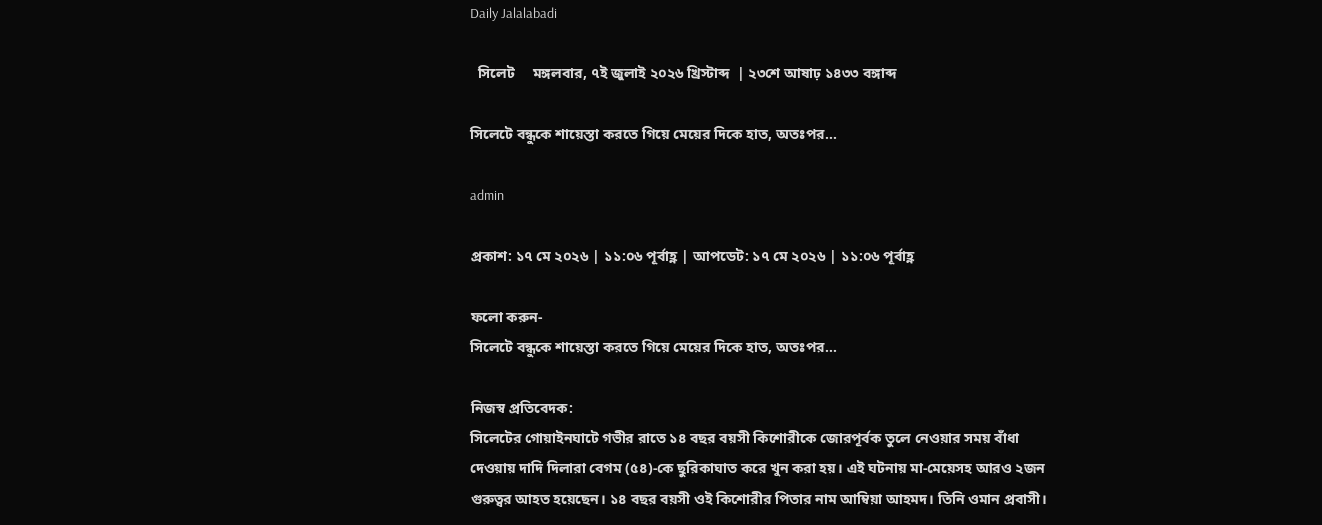Daily Jalalabadi

  সিলেট     মঙ্গলবার, ৭ই জুলাই ২০২৬ খ্রিস্টাব্দ  | ২৩শে আষাঢ় ১৪৩৩ বঙ্গাব্দ

সিলেটে বন্ধুকে শায়েস্তা করতে গিয়ে মেয়ের দিকে হাত, অতঃপর…

admin

প্রকাশ: ১৭ মে ২০২৬ | ১১:০৬ পূর্বাহ্ণ | আপডেট: ১৭ মে ২০২৬ | ১১:০৬ পূর্বাহ্ণ

ফলো করুন-
সিলেটে বন্ধুকে শায়েস্তা করতে গিয়ে মেয়ের দিকে হাত, অতঃপর…

নিজস্ব প্রতিবেদক:
সিলেটের গোয়াইনঘাটে গভীর রাতে ১৪ বছর বয়সী কিশোরীকে জোরপূর্বক তুলে নেওয়ার সময় বাঁধা দেওয়ায় দাদি দিলারা বেগম (৫৪)-কে ছুরিকাঘাত করে খুন করা হয়। এই ঘটনায় মা-মেয়েসহ আরও ২জন গুরুত্বর আহত হয়েছেন। ১৪ বছর বয়সী ওই কিশোরীর পিতার নাম আম্বিয়া আহমদ। তিনি ওমান প্রবাসী।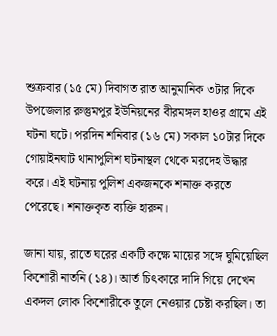শুক্রবার (১৫ মে) দিবাগত রাত আনুমানিক ৩টার দিকে উপজেলার রুস্তুমপুর ইউনিয়নের বীরমঙ্গল হাওর গ্রামে এই ঘটনা ঘটে। পরদিন শনিবার (১৬ মে) সকাল ১০টার দিকে গোয়াইনঘাট থানাপুলিশ ঘটনাস্থল থেকে মরদেহ উদ্ধার করে। এই ঘটনায় পুলিশ একজনকে শনাক্ত করতে পেরেছে। শনাক্তকৃত ব্যক্তি হারুন।

জানা যায়, রাতে ঘরের একটি কক্ষে মায়ের সঙ্গে ঘুমিয়েছিল কিশোরী নাতনি (১৪)। আর্ত চিৎকারে দাদি গিয়ে দেখেন একদল লোক কিশোরীকে তুলে নেওয়ার চেষ্টা করছিল। তা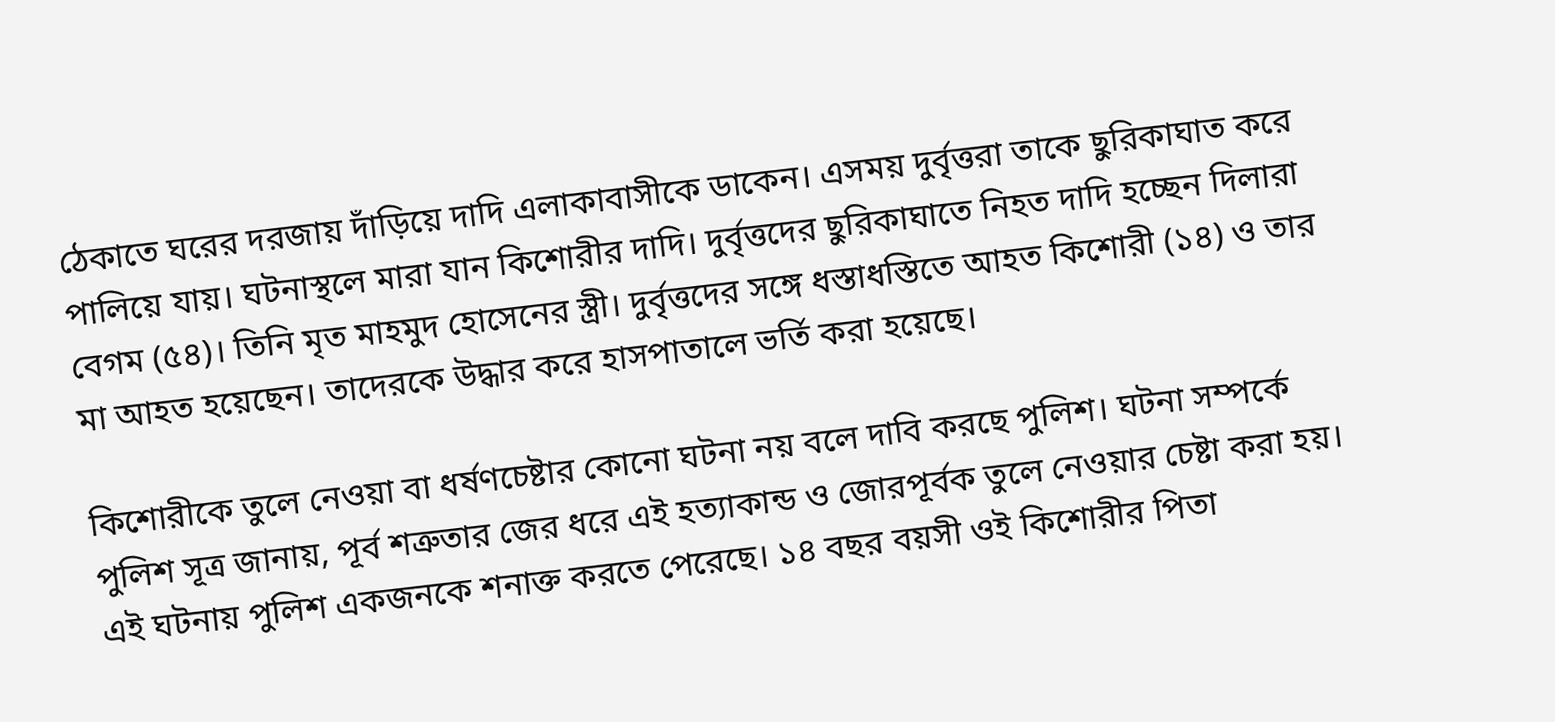ঠেকাতে ঘরের দরজায় দাঁড়িয়ে দাদি এলাকাবাসীকে ডাকেন। এসময় দুর্বৃত্তরা তাকে ছুরিকাঘাত করে পালিয়ে যায়। ঘটনাস্থলে মারা যান কিশোরীর দাদি। দুর্বৃত্তদের ছুরিকাঘাতে নিহত দাদি হচ্ছেন দিলারা বেগম (৫৪)। তিনি মৃত মাহমুদ হোসেনের স্ত্রী। দুর্বৃত্তদের সঙ্গে ধস্তাধস্তিতে আহত কিশোরী (১৪) ও তার মা আহত হয়েছেন। তাদেরকে উদ্ধার করে হাসপাতালে ভর্তি করা হয়েছে।

কিশোরীকে তুলে নেওয়া বা ধর্ষণচেষ্টার কোনো ঘটনা নয় বলে দাবি করছে পুলিশ। ঘটনা সম্পর্কে পুলিশ সূত্র জানায়, পূর্ব শত্রুতার জের ধরে এই হত্যাকান্ড ও জোরপূর্বক তুলে নেওয়ার চেষ্টা করা হয়। এই ঘটনায় পুলিশ একজনকে শনাক্ত করতে পেরেছে। ১৪ বছর বয়সী ওই কিশোরীর পিতা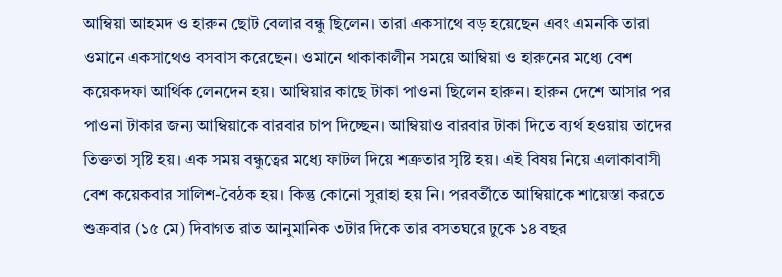আম্বিয়া আহমদ ও হারুন ছোট বেলার বন্ধু ছিলেন। তারা একসাথে বড় হয়েছেন এবং এমনকি তারা ওমানে একসাথেও বসবাস করেছেন। ওমানে থাকাকালীন সময়ে আম্বিয়া ও হারুনের মধ্যে বেশ কয়েকদফা আর্থিক লেনদেন হয়। আম্বিয়ার কাছে টাকা পাওনা ছিলেন হারুন। হারুন দেশে আসার পর পাওনা টাকার জন্য আম্বিয়াকে বারবার চাপ দিচ্ছেন। আম্বিয়াও বারবার টাকা দিতে ব্যর্থ হওয়ায় তাদের তিক্ততা সৃষ্টি হয়। এক সময় বন্ধুত্বের মধ্যে ফাটল দিয়ে শত্রুতার সৃষ্টি হয়। এই বিষয় নিয়ে এলাকাবাসী বেশ কয়েকবার সালিশ-বৈঠক হয়। কিন্তু কোনো সুরাহা হয় নি। পরবর্তীতে আম্বিয়াকে শায়েস্তা করতে শুক্রবার (১৫ মে) দিবাগত রাত আনুমানিক ৩টার দিকে তার বসতঘরে ঢুকে ১৪ বছর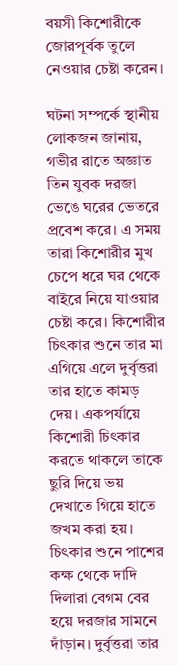বয়সী কিশোরীকে জোরপূর্বক তুলে নেওয়ার চেষ্টা করেন।

ঘটনা সম্পর্কে স্থানীয় লোকজন জানায়, গভীর রাতে অজ্ঞাত তিন যুবক দরজা ভেঙে ঘরের ভেতরে প্রবেশ করে। এ সময় তারা কিশোরীর মুখ চেপে ধরে ঘর থেকে বাইরে নিয়ে যাওয়ার চেষ্টা করে। কিশোরীর চিৎকার শুনে তার মা এগিয়ে এলে দুর্বৃত্তরা তার হাতে কামড় দেয়। একপর্যায়ে কিশোরী চিৎকার করতে থাকলে তাকে ছুরি দিয়ে ভয় দেখাতে গিয়ে হাতে জখম করা হয়। চিৎকার শুনে পাশের কক্ষ থেকে দাদি দিলারা বেগম বের হয়ে দরজার সামনে দাঁড়ান। দুর্বৃত্তরা তার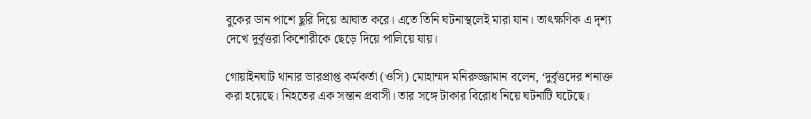বুকের ডান পাশে ছুরি দিয়ে আঘাত করে। এতে তিনি ঘটনাস্থলেই মারা যান। তাৎক্ষণিক এ দৃশ্য দেখে দুর্বৃত্তরা কিশোরীকে ছেড়ে দিয়ে পালিয়ে যায়।

গোয়াইনঘাট থানার ভারপ্রাপ্ত কর্মকর্তা (ওসি) মোহাম্মদ মনিরুজ্জামান বলেন, ‘দুর্বৃত্তদের শনাক্ত করা হয়েছে। নিহতের এক সন্তান প্রবাসী। তার সঙ্গে টাকার বিরোধ নিয়ে ঘটনাটি ঘটেছে।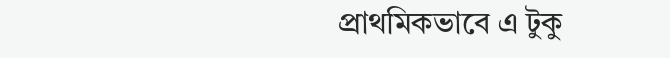প্রাথমিকভাবে এ টুকু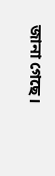জানা গেছে।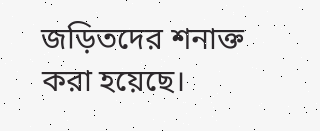জড়িতদের শনাক্ত করা হয়েছে।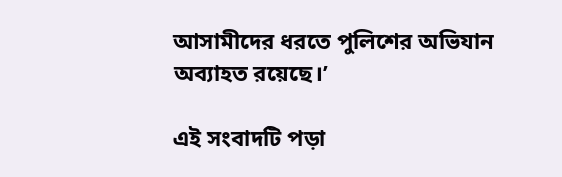আসামীদের ধরতে পুলিশের অভিযান অব্যাহত রয়েছে।’

এই সংবাদটি পড়া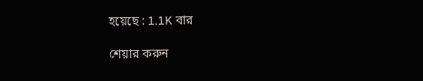হয়েছে : 1.1K বার

শেয়ার করুন